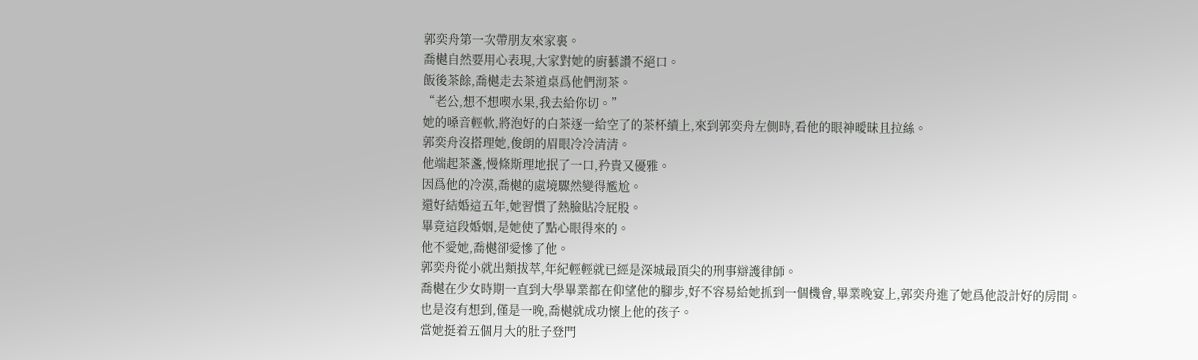郭奕舟第一次帶朋友來家裏。
喬樾自然要用心表現,大家對她的廚藝讚不絕口。
飯後茶餘,喬樾走去茶道桌爲他們沏茶。
“老公,想不想喫水果,我去給你切。”
她的嗓音輕軟,將泡好的白茶逐一給空了的茶杯續上,來到郭奕舟左側時,看他的眼神曖昧且拉絲。
郭奕舟沒搭理她,俊朗的眉眼冷冷清清。
他端起茶盞,慢條斯理地抿了一口,矜貴又優雅。
因爲他的冷漠,喬樾的處境驟然變得尷尬。
還好結婚這五年,她習慣了熱臉貼冷屁股。
畢竟這段婚姻,是她使了點心眼得來的。
他不愛她,喬樾卻愛慘了他。
郭奕舟從小就出類拔萃,年紀輕輕就已經是深城最頂尖的刑事辯護律師。
喬樾在少女時期一直到大學畢業都在仰望他的腳步,好不容易給她抓到一個機會,畢業晚宴上,郭奕舟進了她爲他設計好的房間。
也是沒有想到,僅是一晚,喬樾就成功懷上他的孩子。
當她挺着五個月大的肚子登門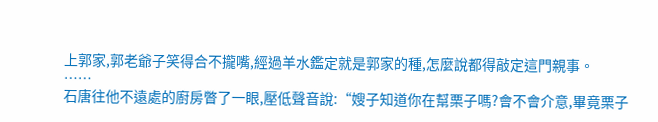上郭家,郭老爺子笑得合不攏嘴,經過羊水鑑定就是郭家的種,怎麼說都得敲定這門親事。
……
石唐往他不遠處的廚房瞥了一眼,壓低聲音說:“嫂子知道你在幫栗子嗎?會不會介意,畢竟栗子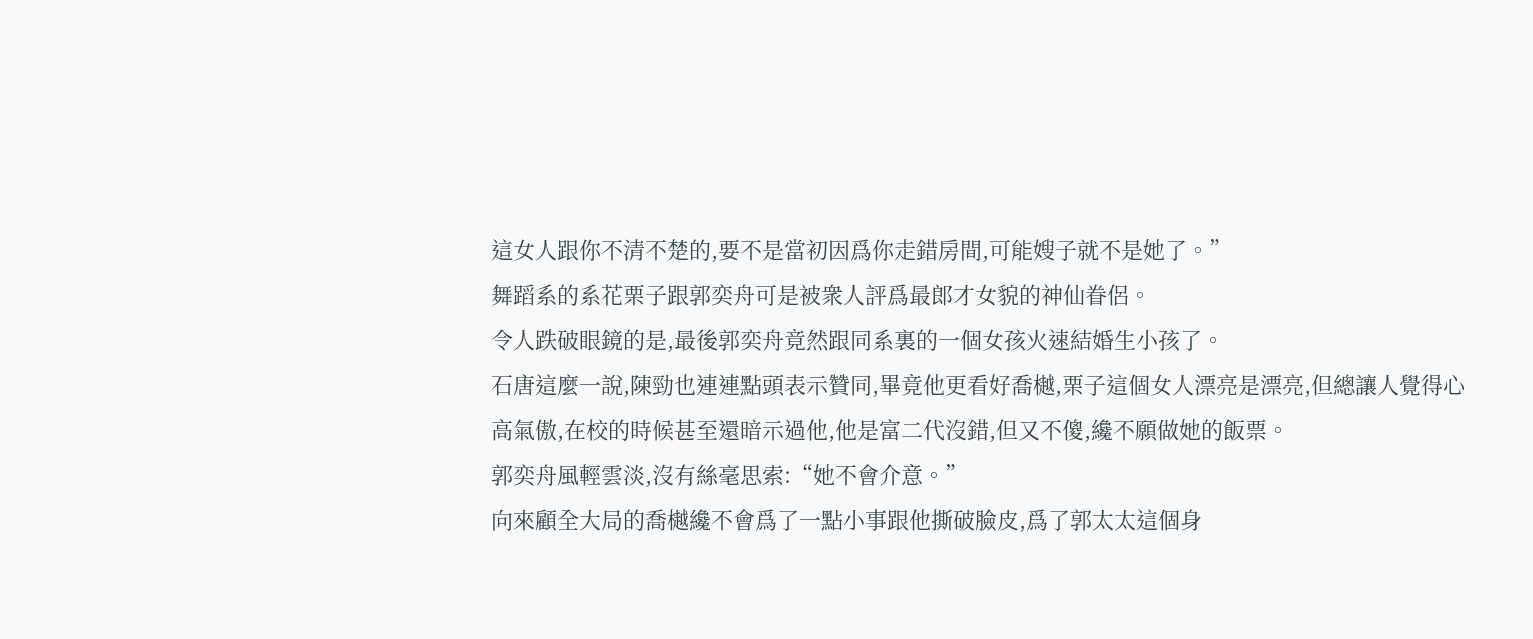這女人跟你不清不楚的,要不是當初因爲你走錯房間,可能嫂子就不是她了。”
舞蹈系的系花栗子跟郭奕舟可是被衆人評爲最郎才女貌的神仙眷侶。
令人跌破眼鏡的是,最後郭奕舟竟然跟同系裏的一個女孩火速結婚生小孩了。
石唐這麼一說,陳勁也連連點頭表示贊同,畢竟他更看好喬樾,栗子這個女人漂亮是漂亮,但總讓人覺得心高氣傲,在校的時候甚至還暗示過他,他是富二代沒錯,但又不傻,纔不願做她的飯票。
郭奕舟風輕雲淡,沒有絲毫思索:“她不會介意。”
向來顧全大局的喬樾纔不會爲了一點小事跟他撕破臉皮,爲了郭太太這個身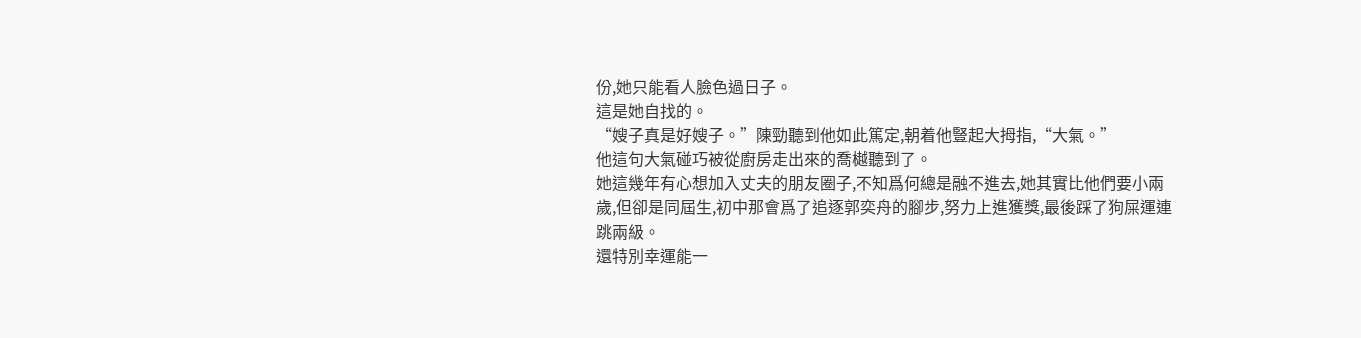份,她只能看人臉色過日子。
這是她自找的。
“嫂子真是好嫂子。”陳勁聽到他如此篤定,朝着他豎起大拇指,“大氣。”
他這句大氣碰巧被從廚房走出來的喬樾聽到了。
她這幾年有心想加入丈夫的朋友圈子,不知爲何總是融不進去,她其實比他們要小兩歲,但卻是同屆生,初中那會爲了追逐郭奕舟的腳步,努力上進獲獎,最後踩了狗屎運連跳兩級。
還特別幸運能一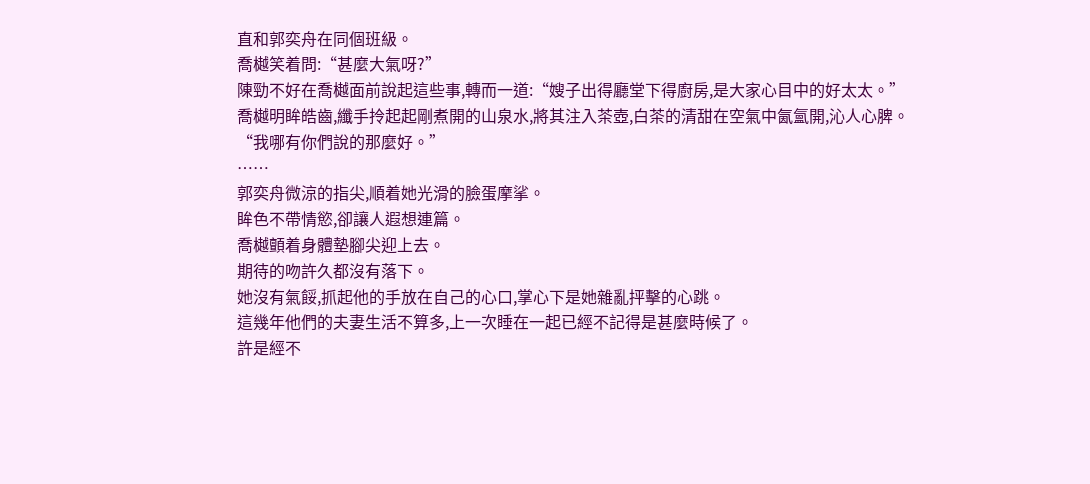直和郭奕舟在同個班級。
喬樾笑着問:“甚麼大氣呀?”
陳勁不好在喬樾面前說起這些事,轉而一道:“嫂子出得廳堂下得廚房,是大家心目中的好太太。”
喬樾明眸皓齒,纖手拎起起剛煮開的山泉水,將其注入茶壺,白茶的清甜在空氣中氤氳開,沁人心脾。
“我哪有你們說的那麼好。”
……
郭奕舟微涼的指尖,順着她光滑的臉蛋摩挲。
眸色不帶情慾,卻讓人遐想連篇。
喬樾顫着身體墊腳尖迎上去。
期待的吻許久都沒有落下。
她沒有氣餒,抓起他的手放在自己的心口,掌心下是她雜亂抨擊的心跳。
這幾年他們的夫妻生活不算多,上一次睡在一起已經不記得是甚麼時候了。
許是經不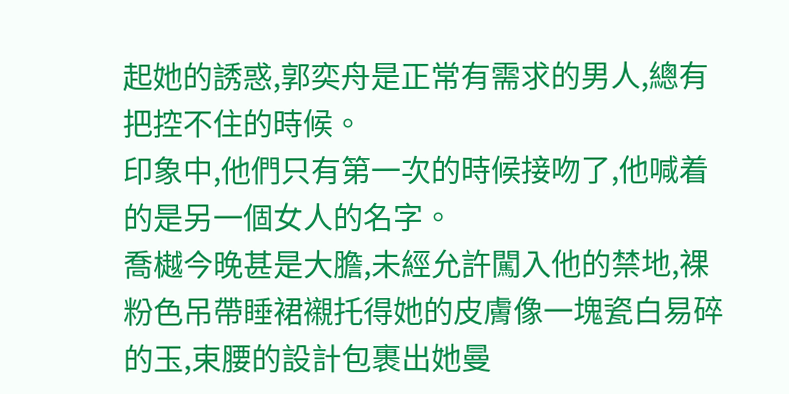起她的誘惑,郭奕舟是正常有需求的男人,總有把控不住的時候。
印象中,他們只有第一次的時候接吻了,他喊着的是另一個女人的名字。
喬樾今晚甚是大膽,未經允許闖入他的禁地,裸粉色吊帶睡裙襯托得她的皮膚像一塊瓷白易碎的玉,束腰的設計包裹出她曼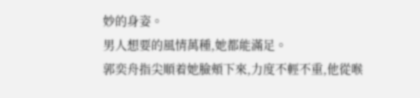妙的身姿。
男人想要的風情萬種,她都能滿足。
郭奕舟指尖順着她臉頰下來,力度不輕不重,他從喉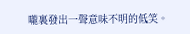嚨裏發出一聲意味不明的低笑。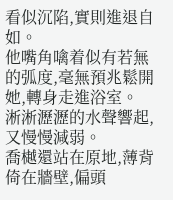看似沉陷,實則進退自如。
他嘴角噙着似有若無的弧度,毫無預兆鬆開她,轉身走進浴室。
淅淅瀝瀝的水聲響起,又慢慢減弱。
喬樾還站在原地,薄背倚在牆壁,偏頭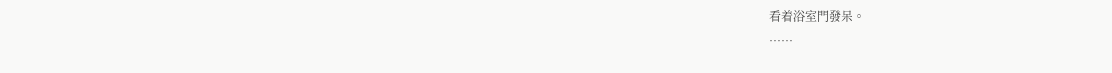看着浴室門發呆。
……